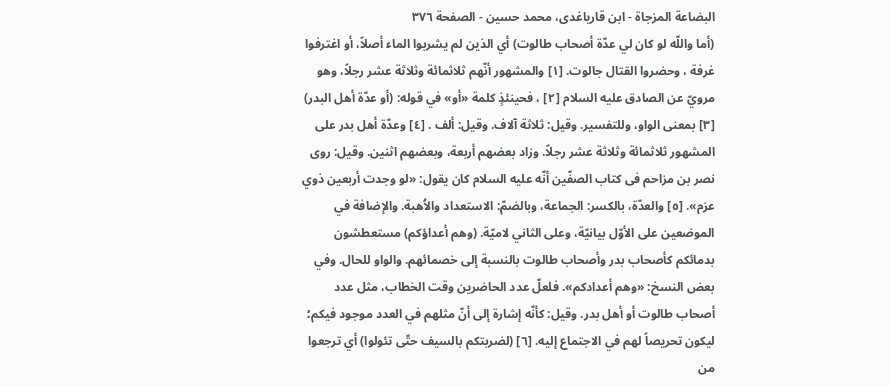البضاعة المزجاة - ابن قاریاغدی، محمد حسین - الصفحة ٣٧٦
(أما واللّه لو كان لي عدّة أصحاب طالوت) أي الذين لم يشربوا الماء أصلاً، أو اغترفوا غرفة ، وحضروا القتال جالوت. [١] والمشهور أنّهم ثلاثمائة وثلاثة عشر رجلاً، وهو مرويّ عن الصادق عليه السلام [٢] ، فحينئذٍ كلمة «أو» في قوله: (أو عدّة أهل البدر) [٣] بمعنى الواو، وللتفسير. وقيل: ثلاثة آلاف. وقيل: ألف . [٤] وعدّة أهل بدر على المشهور ثلاثمائة وثلاثة عشر رجلاً. وزاد بعضهم أربعة، وبعضهم اثنين. وقيل: روى نصر بن مزاحم فى كتاب الصفّين أنّه عليه السلام كان يقول: «لو وجدت أربعين ذوي عزم». [٥] والعدّة، بالكسر: الجماعة، وبالضمّ: الاستعداد والاُهبة. والإضافة في الموضعين على الأوّل بيانيّة، وعلى الثاني لاميّة. (وهم أعداؤكم) مستعطشون بدمائكم كأصحاب بدر وأصحاب طالوت بالنسبة إلى خصمائهم. والواو للحال. وفي بعض النسخ: «وهم أعدادكم». فلعلّ عدد الحاضرين وقت الخطاب، مثل عدد أصحاب طالوت أو أهل بدر. وقيل: كأنّه إشارة إلى أنّ مثلهم في العدد موجود فيكم؛ ليكون تحريصاً لهم في الاجتماع إليه. [٦] (لضربتكم بالسيف حتّى تئولوا) أي ترجعوا من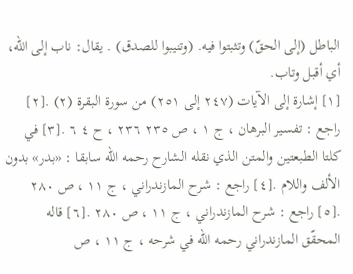الباطل (إلى الحقّ) وتثبتوا فيه. (وتنيبوا للصدق) . يقال: ناب إلى اللّه، أي أقبل وتاب.
[١] إشارة إلى الآيات (٢٤٧ إلى ٢٥١) من سورة البقرة (٢) .[٢] راجع : تفسير البرهان ، ج ١ ، ص ٢٣٥ ٢٣٦ ، ح ٤ ٦ .[٣] في كلتا الطبعتين والمتن الذي نقله الشارح رحمه الله سابقا : «بدر» بدون الألف واللام .[٤] راجع : شرح المازندراني ، ج ١١ ، ص ٢٨٠ .[٥] راجع : شرح المازندراني ، ج ١١ ، ص ٢٨٠ .[٦] قاله المحقّق المازندراني رحمه الله في شرحه ، ج ١١ ، ص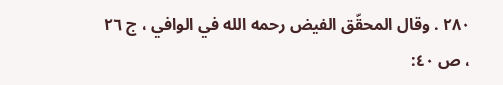٢٨٠ . وقال المحقّق الفيض رحمه الله في الوافي ، ج ٢٦ ، ص ٤٠: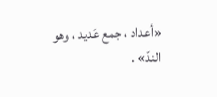«أعداد ، جمع عَديد ، وهو الندّ» .